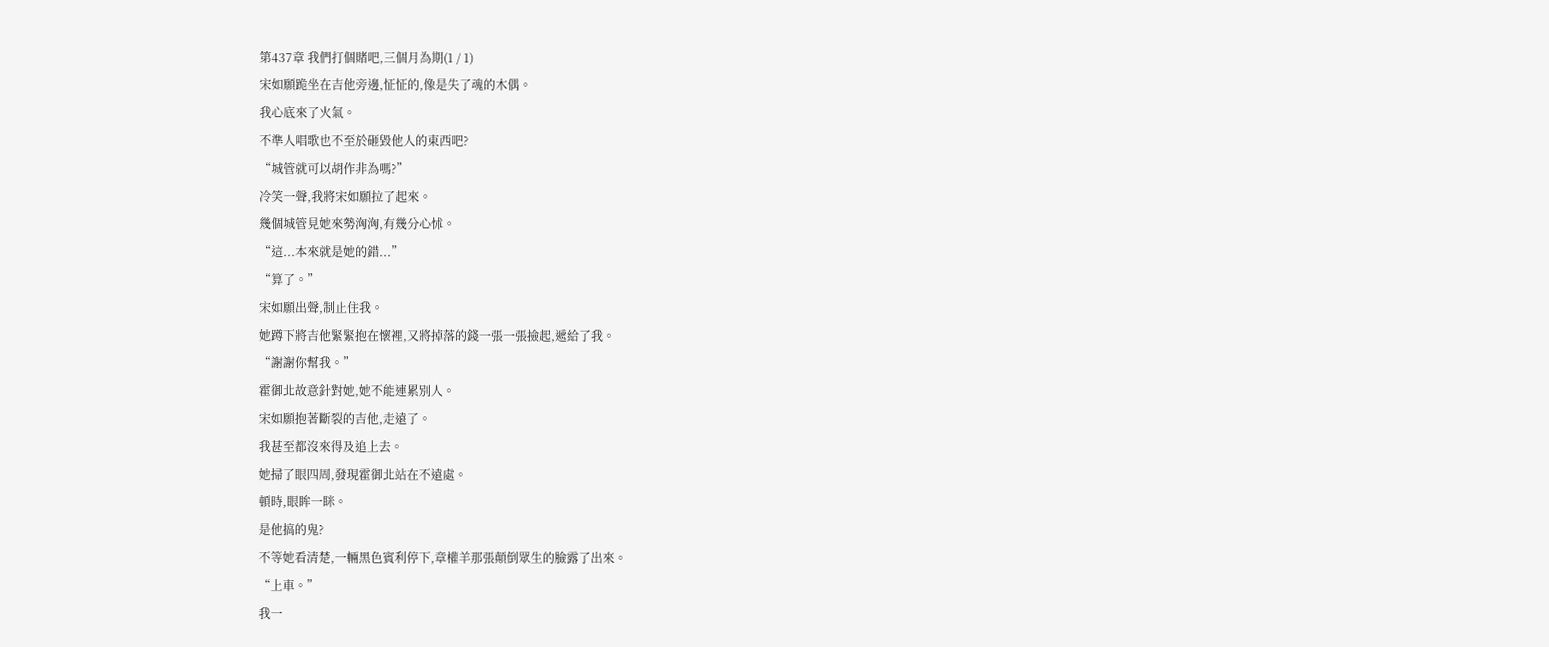第437章 我們打個賭吧,三個月為期(1 / 1)
宋如願跪坐在吉他旁邊,怔怔的,像是失了魂的木偶。
我心底來了火氣。
不準人唱歌也不至於砸毀他人的東西吧?
“城管就可以胡作非為嗎?”
冷笑一聲,我將宋如願拉了起來。
幾個城管見她來勢洶洶,有幾分心怵。
“這...本來就是她的錯...”
“算了。”
宋如願出聲,制止住我。
她蹲下將吉他緊緊抱在懷裡,又將掉落的錢一張一張撿起,遞給了我。
“謝謝你幫我。”
霍御北故意針對她,她不能連累別人。
宋如願抱著斷裂的吉他,走遠了。
我甚至都沒來得及追上去。
她掃了眼四周,發現霍御北站在不遠處。
頓時,眼眸一眯。
是他搞的鬼?
不等她看清楚,一輛黑色賓利停下,章權羊那張顛倒眾生的臉露了出來。
“上車。”
我一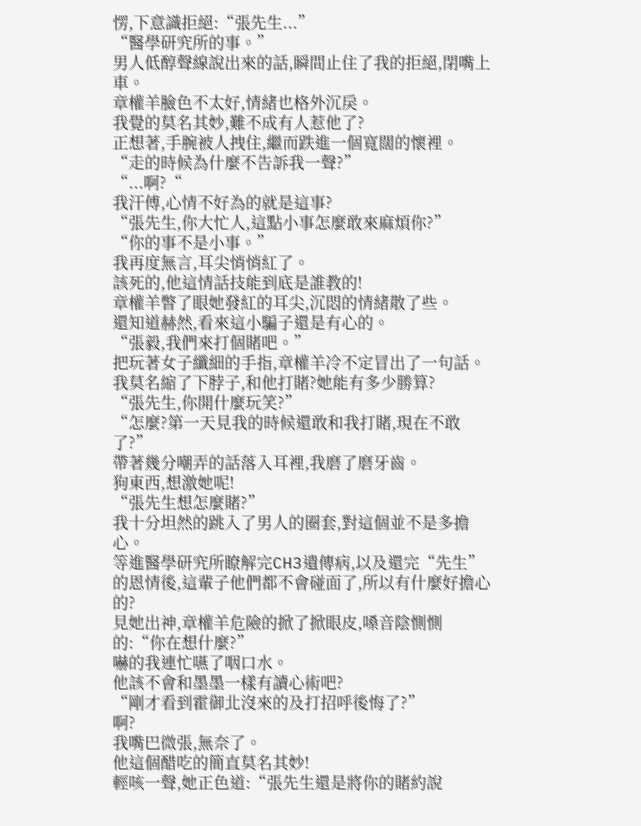愣,下意識拒絕:“張先生...”
“醫學研究所的事。”
男人低醇聲線說出來的話,瞬間止住了我的拒絕,閉嘴上車。
章權羊臉色不太好,情緒也格外沉戾。
我覺的莫名其妙,難不成有人惹他了?
正想著,手腕被人拽住,繼而跌進一個寬闊的懷裡。
“走的時候為什麼不告訴我一聲?”
“...啊?“
我汗傅,心情不好為的就是這事?
“張先生,你大忙人,這點小事怎麼敢來麻煩你?”
“你的事不是小事。”
我再度無言,耳尖悄悄紅了。
該死的,他這情話技能到底是誰教的!
章權羊瞥了眼她發紅的耳尖,沉悶的情緒散了些。
還知道赫然,看來這小騙子還是有心的。
“張毅,我們來打個賭吧。”
把玩著女子纖細的手指,章權羊冷不定冒出了一句話。
我莫名縮了下脖子,和他打賭?她能有多少勝算?
“張先生,你開什麼玩笑?”
“怎麼?第一天見我的時候還敢和我打賭,現在不敢了?”
帶著幾分嘲弄的話落入耳裡,我磨了磨牙齒。
狗東西,想激她呢!
“張先生想怎麼賭?”
我十分坦然的跳入了男人的圈套,對這個並不是多擔心。
等進醫學研究所瞭解完CH3遺傳病,以及還完“先生”的恩情後,這輩子他們都不會碰面了,所以有什麼好擔心的?
見她出神,章權羊危險的掀了掀眼皮,嗓音陰惻惻的:“你在想什麼?”
嚇的我連忙嚥了咽口水。
他該不會和墨墨一樣有讀心術吧?
“剛才看到霍御北沒來的及打招呼後悔了?”
啊?
我嘴巴微張,無奈了。
他這個醋吃的簡直莫名其妙!
輕咳一聲,她正色道:“張先生還是將你的賭約說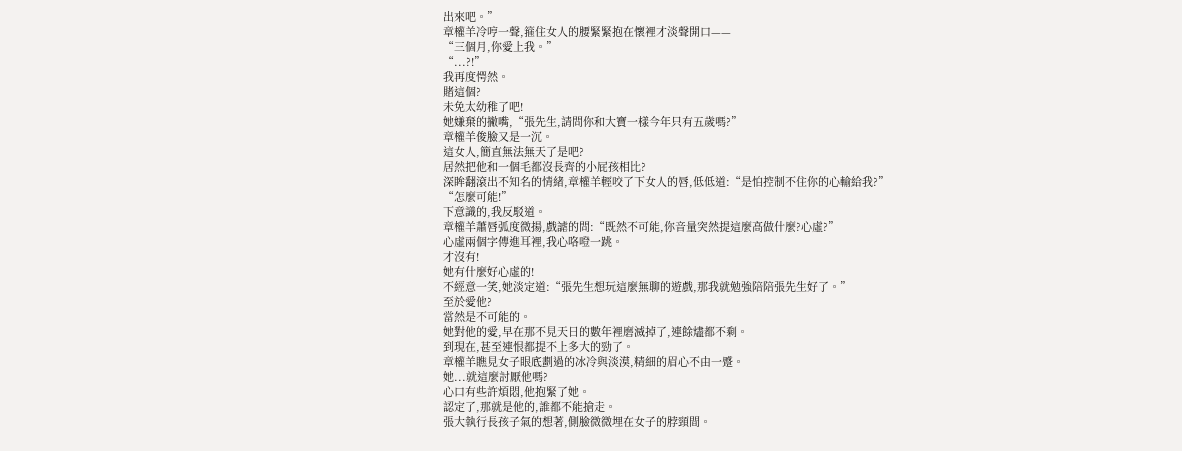出來吧。”
章權羊冷哼一聲,箍住女人的腰緊緊抱在懷裡才淡聲開口——
“三個月,你愛上我。”
“...?!”
我再度愕然。
賭這個?
未免太幼稚了吧!
她嫌棄的撇嘴,“張先生,請問你和大寶一樣今年只有五歲嗎?”
章權羊俊臉又是一沉。
這女人,簡直無法無天了是吧?
居然把他和一個毛都沒長齊的小屁孩相比?
深眸翻滾出不知名的情緒,章權羊輕咬了下女人的唇,低低道:“是怕控制不住你的心輸給我?”
“怎麼可能!”
下意識的,我反駁道。
章權羊蕭唇弧度微揚,戲謔的問:“既然不可能,你音量突然提這麼高做什麼?心虛?”
心虛兩個字傳進耳裡,我心咯噔一跳。
才沒有!
她有什麼好心虛的!
不經意一笑,她淡定道:“張先生想玩這麼無聊的遊戲,那我就勉強陪陪張先生好了。”
至於愛他?
當然是不可能的。
她對他的愛,早在那不見天日的數年裡磨滅掉了,連餘燼都不剩。
到現在,甚至連恨都提不上多大的勁了。
章權羊瞧見女子眼底劃過的冰冷與淡漠,精細的眉心不由一蹙。
她...就這麼討厭他嗎?
心口有些許煩悶,他抱緊了她。
認定了,那就是他的,誰都不能搶走。
張大執行長孩子氣的想著,側臉微微埋在女子的脖頸間。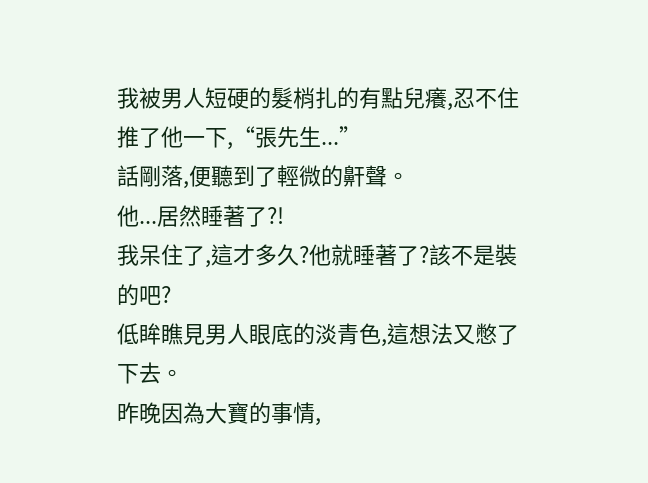我被男人短硬的髮梢扎的有點兒癢,忍不住推了他一下,“張先生...”
話剛落,便聽到了輕微的鼾聲。
他...居然睡著了?!
我呆住了,這才多久?他就睡著了?該不是裝的吧?
低眸瞧見男人眼底的淡青色,這想法又憋了下去。
昨晚因為大寶的事情,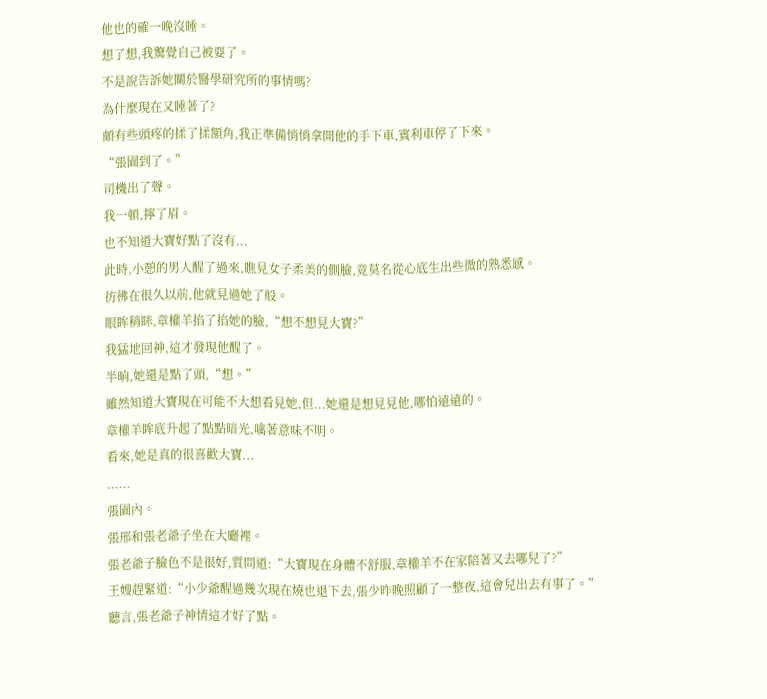他也的確一晚沒睡。
想了想,我驚覺自己被耍了。
不是說告訴她關於醫學研究所的事情嗎?
為什麼現在又睡著了?
頗有些頭疼的揉了揉額角,我正準備悄悄拿開他的手下車,賓利車停了下來。
“張園到了。”
司機出了聲。
我一頓,擰了眉。
也不知道大寶好點了沒有...
此時,小憩的男人醒了過來,瞧見女子柔美的側臉,竟莫名從心底生出些微的熟悉感。
彷彿在很久以前,他就見過她了般。
眼眸稍眯,章權羊掐了掐她的臉,“想不想見大寶?”
我猛地回神,這才發現他醒了。
半晌,她還是點了頭,“想。”
雖然知道大寶現在可能不大想看見她,但...她還是想見見他,哪怕遠遠的。
章權羊眸底升起了點點暗光,噙著意味不明。
看來,她是真的很喜歡大寶...
......
張園內。
張邢和張老爺子坐在大廳裡。
張老爺子臉色不是很好,質問道:“大寶現在身體不舒服,章權羊不在家陪著又去哪兒了?”
王嫂趕緊道:“小少爺醒過幾次現在燒也退下去,張少昨晚照顧了一整夜,這會兒出去有事了。”
聽言,張老爺子神情這才好了點。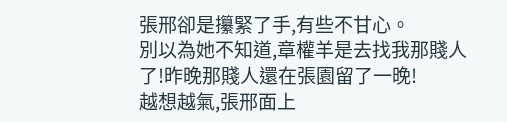張邢卻是攥緊了手,有些不甘心。
別以為她不知道,章權羊是去找我那賤人了!昨晚那賤人還在張園留了一晚!
越想越氣,張邢面上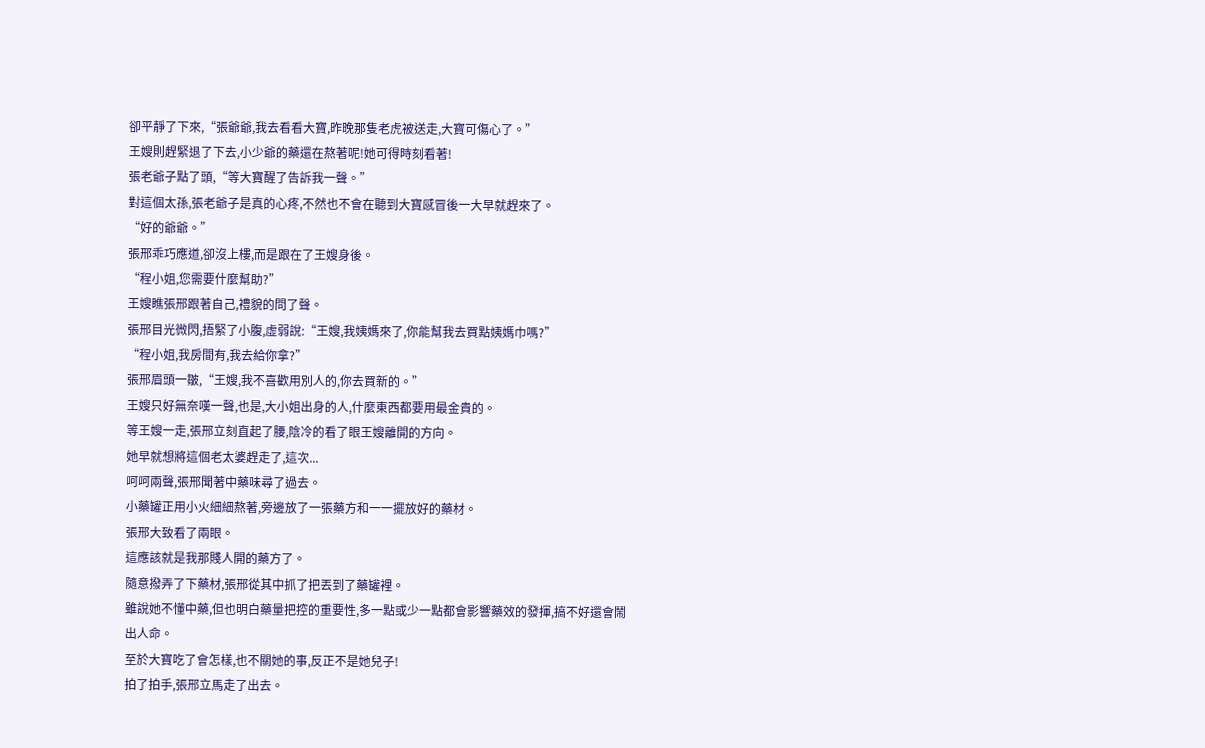卻平靜了下來,“張爺爺,我去看看大寶,昨晚那隻老虎被送走,大寶可傷心了。”
王嫂則趕緊退了下去,小少爺的藥還在熬著呢!她可得時刻看著!
張老爺子點了頭,“等大寶醒了告訴我一聲。”
對這個太孫,張老爺子是真的心疼,不然也不會在聽到大寶感冒後一大早就趕來了。
“好的爺爺。”
張邢乖巧應道,卻沒上樓,而是跟在了王嫂身後。
“程小姐,您需要什麼幫助?”
王嫂瞧張邢跟著自己,禮貌的問了聲。
張邢目光微閃,捂緊了小腹,虛弱說:“王嫂,我姨媽來了,你能幫我去買點姨媽巾嗎?”
“程小姐,我房間有,我去給你拿?”
張邢眉頭一皺,“王嫂,我不喜歡用別人的,你去買新的。”
王嫂只好無奈嘆一聲,也是,大小姐出身的人,什麼東西都要用最金貴的。
等王嫂一走,張邢立刻直起了腰,陰冷的看了眼王嫂離開的方向。
她早就想將這個老太婆趕走了,這次...
呵呵兩聲,張邢聞著中藥味尋了過去。
小藥罐正用小火細細熬著,旁邊放了一張藥方和一一擺放好的藥材。
張邢大致看了兩眼。
這應該就是我那賤人開的藥方了。
隨意撥弄了下藥材,張邢從其中抓了把丟到了藥罐裡。
雖說她不懂中藥,但也明白藥量把控的重要性,多一點或少一點都會影響藥效的發揮,搞不好還會鬧出人命。
至於大寶吃了會怎樣,也不關她的事,反正不是她兒子!
拍了拍手,張邢立馬走了出去。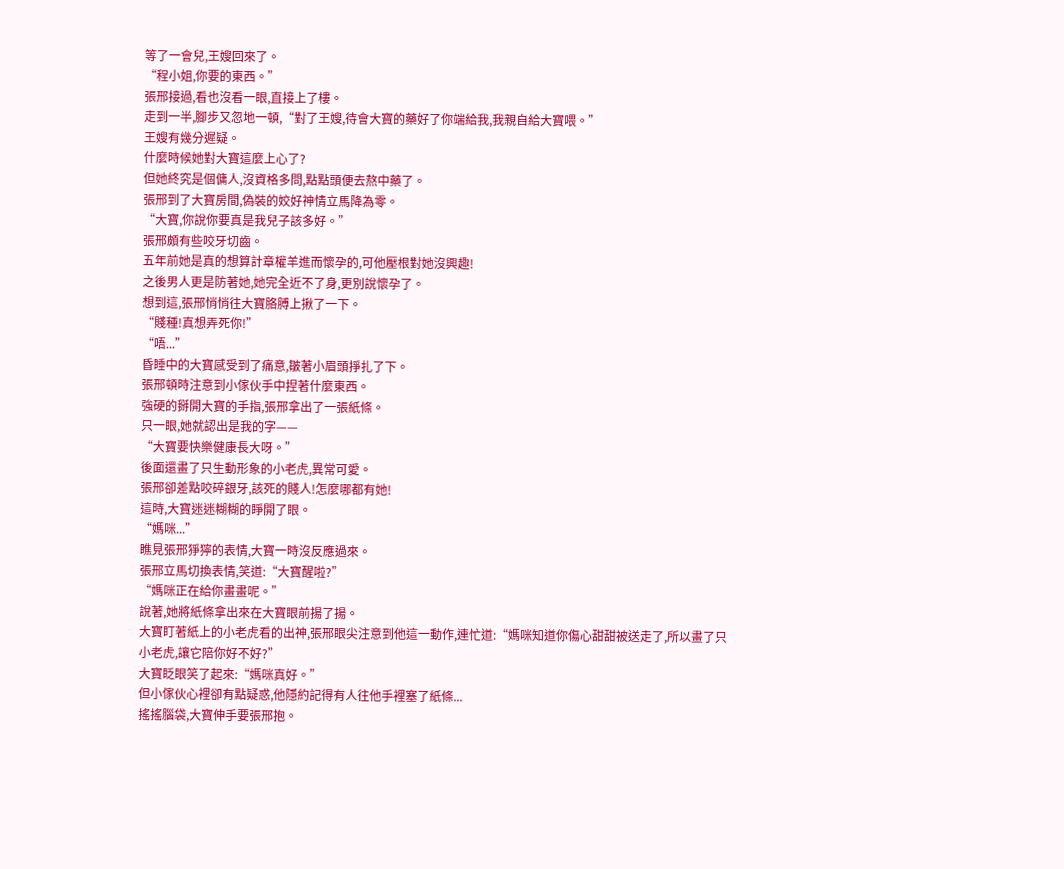等了一會兒,王嫂回來了。
“程小姐,你要的東西。”
張邢接過,看也沒看一眼,直接上了樓。
走到一半,腳步又忽地一頓,“對了王嫂,待會大寶的藥好了你端給我,我親自給大寶喂。”
王嫂有幾分遲疑。
什麼時候她對大寶這麼上心了?
但她終究是個傭人,沒資格多問,點點頭便去熬中藥了。
張邢到了大寶房間,偽裝的姣好神情立馬降為零。
“大寶,你說你要真是我兒子該多好。”
張邢頗有些咬牙切齒。
五年前她是真的想算計章權羊進而懷孕的,可他壓根對她沒興趣!
之後男人更是防著她,她完全近不了身,更別說懷孕了。
想到這,張邢悄悄往大寶胳膊上揪了一下。
“賤種!真想弄死你!”
“唔...”
昏睡中的大寶感受到了痛意,皺著小眉頭掙扎了下。
張邢頓時注意到小傢伙手中捏著什麼東西。
強硬的掰開大寶的手指,張邢拿出了一張紙條。
只一眼,她就認出是我的字——
“大寶要快樂健康長大呀。”
後面還畫了只生動形象的小老虎,異常可愛。
張邢卻差點咬碎銀牙,該死的賤人!怎麼哪都有她!
這時,大寶迷迷糊糊的睜開了眼。
“媽咪...”
瞧見張邢猙獰的表情,大寶一時沒反應過來。
張邢立馬切換表情,笑道:“大寶醒啦?”
“媽咪正在給你畫畫呢。”
說著,她將紙條拿出來在大寶眼前揚了揚。
大寶盯著紙上的小老虎看的出神,張邢眼尖注意到他這一動作,連忙道:“媽咪知道你傷心甜甜被送走了,所以畫了只小老虎,讓它陪你好不好?”
大寶眨眼笑了起來:“媽咪真好。”
但小傢伙心裡卻有點疑惑,他隱約記得有人往他手裡塞了紙條...
搖搖腦袋,大寶伸手要張邢抱。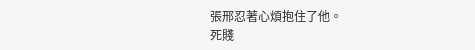張邢忍著心煩抱住了他。
死賤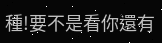種!要不是看你還有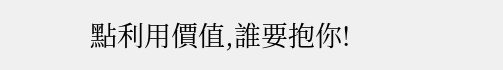點利用價值,誰要抱你!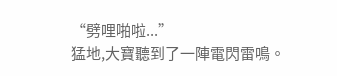“劈哩啪啦...”
猛地,大寶聽到了一陣電閃雷鳴。